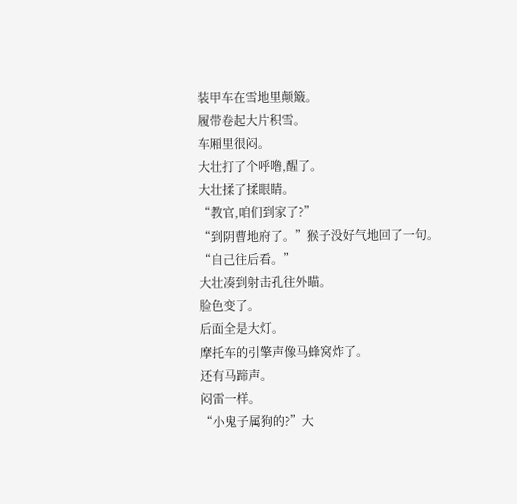装甲车在雪地里颠簸。
履带卷起大片积雪。
车厢里很闷。
大壮打了个呼噜,醒了。
大壮揉了揉眼睛。
“教官,咱们到家了?”
“到阴曹地府了。”猴子没好气地回了一句。
“自己往后看。”
大壮凑到射击孔往外瞄。
脸色变了。
后面全是大灯。
摩托车的引擎声像马蜂窝炸了。
还有马蹄声。
闷雷一样。
“小鬼子属狗的?”大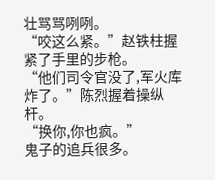壮骂骂咧咧。
“咬这么紧。”赵铁柱握紧了手里的步枪。
“他们司令官没了,军火库炸了。”陈烈握着操纵杆。
“换你,你也疯。”
鬼子的追兵很多。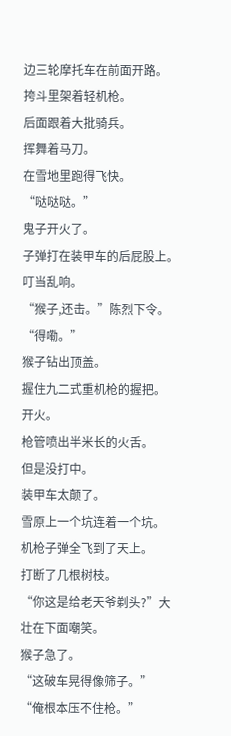边三轮摩托车在前面开路。
挎斗里架着轻机枪。
后面跟着大批骑兵。
挥舞着马刀。
在雪地里跑得飞快。
“哒哒哒。”
鬼子开火了。
子弹打在装甲车的后屁股上。
叮当乱响。
“猴子,还击。”陈烈下令。
“得嘞。”
猴子钻出顶盖。
握住九二式重机枪的握把。
开火。
枪管喷出半米长的火舌。
但是没打中。
装甲车太颠了。
雪原上一个坑连着一个坑。
机枪子弹全飞到了天上。
打断了几根树枝。
“你这是给老天爷剃头?”大壮在下面嘲笑。
猴子急了。
“这破车晃得像筛子。”
“俺根本压不住枪。”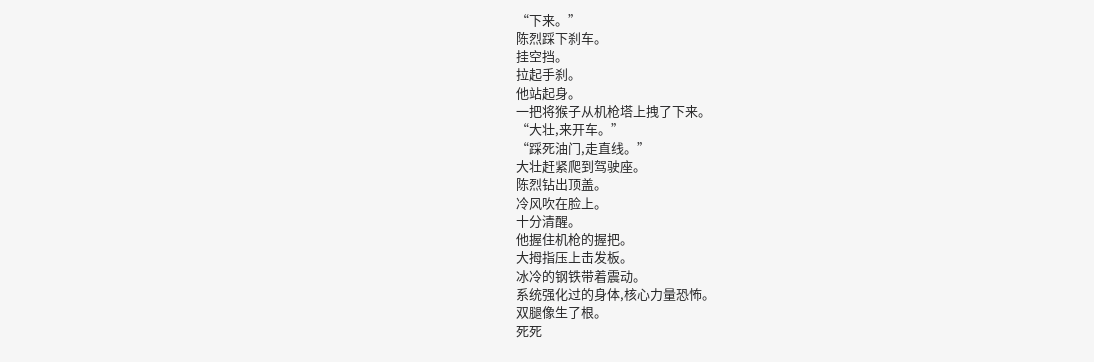“下来。”
陈烈踩下刹车。
挂空挡。
拉起手刹。
他站起身。
一把将猴子从机枪塔上拽了下来。
“大壮,来开车。”
“踩死油门,走直线。”
大壮赶紧爬到驾驶座。
陈烈钻出顶盖。
冷风吹在脸上。
十分清醒。
他握住机枪的握把。
大拇指压上击发板。
冰冷的钢铁带着震动。
系统强化过的身体,核心力量恐怖。
双腿像生了根。
死死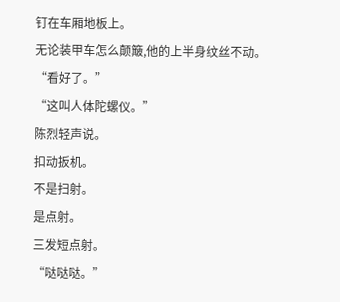钉在车厢地板上。
无论装甲车怎么颠簸,他的上半身纹丝不动。
“看好了。”
“这叫人体陀螺仪。”
陈烈轻声说。
扣动扳机。
不是扫射。
是点射。
三发短点射。
“哒哒哒。”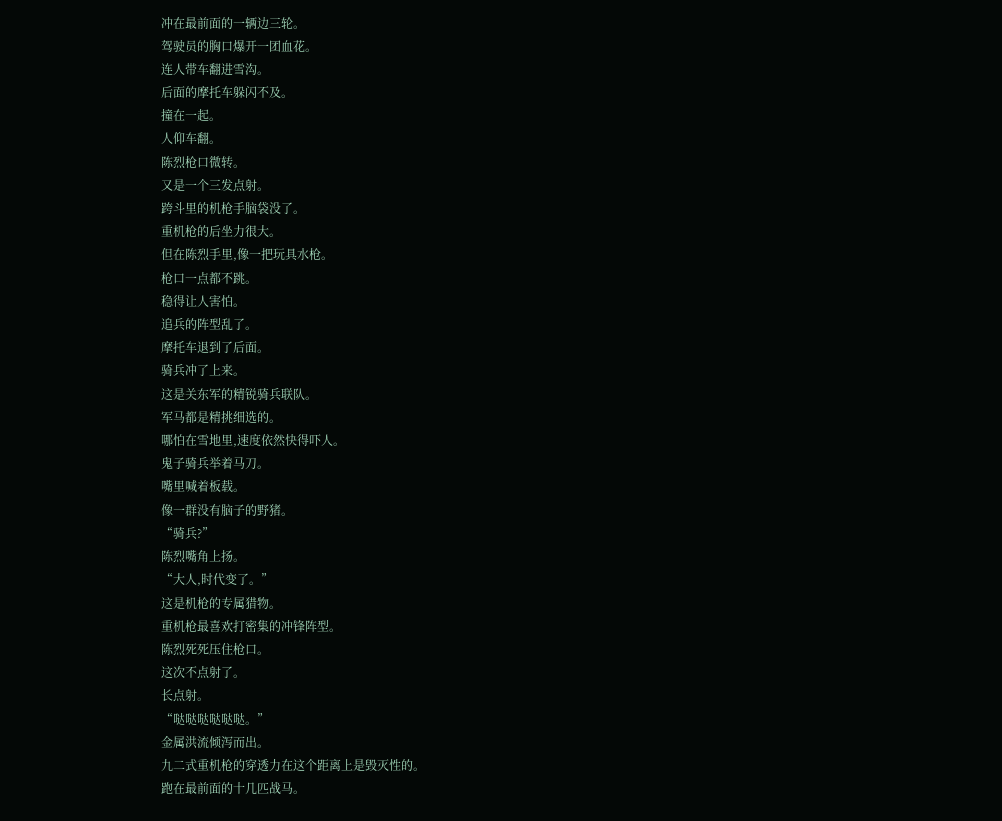冲在最前面的一辆边三轮。
驾驶员的胸口爆开一团血花。
连人带车翻进雪沟。
后面的摩托车躲闪不及。
撞在一起。
人仰车翻。
陈烈枪口微转。
又是一个三发点射。
跨斗里的机枪手脑袋没了。
重机枪的后坐力很大。
但在陈烈手里,像一把玩具水枪。
枪口一点都不跳。
稳得让人害怕。
追兵的阵型乱了。
摩托车退到了后面。
骑兵冲了上来。
这是关东军的精锐骑兵联队。
军马都是精挑细选的。
哪怕在雪地里,速度依然快得吓人。
鬼子骑兵举着马刀。
嘴里喊着板载。
像一群没有脑子的野猪。
“骑兵?”
陈烈嘴角上扬。
“大人,时代变了。”
这是机枪的专属猎物。
重机枪最喜欢打密集的冲锋阵型。
陈烈死死压住枪口。
这次不点射了。
长点射。
“哒哒哒哒哒哒。”
金属洪流倾泻而出。
九二式重机枪的穿透力在这个距离上是毁灭性的。
跑在最前面的十几匹战马。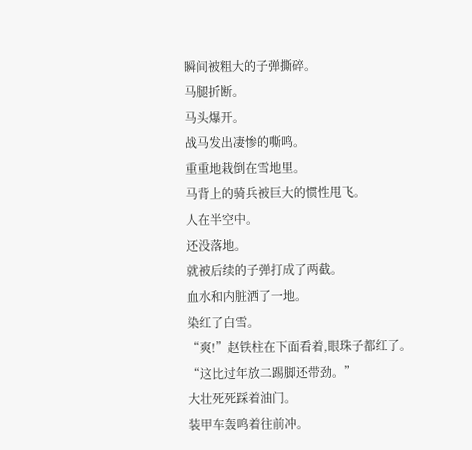瞬间被粗大的子弹撕碎。
马腿折断。
马头爆开。
战马发出凄惨的嘶鸣。
重重地栽倒在雪地里。
马背上的骑兵被巨大的惯性甩飞。
人在半空中。
还没落地。
就被后续的子弹打成了两截。
血水和内脏洒了一地。
染红了白雪。
“爽!”赵铁柱在下面看着,眼珠子都红了。
“这比过年放二踢脚还带劲。”
大壮死死踩着油门。
装甲车轰鸣着往前冲。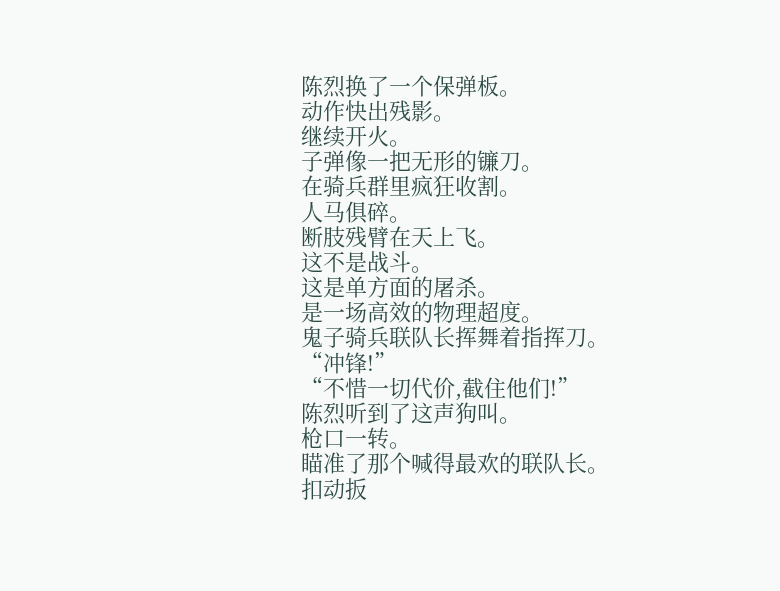陈烈换了一个保弹板。
动作快出残影。
继续开火。
子弹像一把无形的镰刀。
在骑兵群里疯狂收割。
人马俱碎。
断肢残臂在天上飞。
这不是战斗。
这是单方面的屠杀。
是一场高效的物理超度。
鬼子骑兵联队长挥舞着指挥刀。
“冲锋!”
“不惜一切代价,截住他们!”
陈烈听到了这声狗叫。
枪口一转。
瞄准了那个喊得最欢的联队长。
扣动扳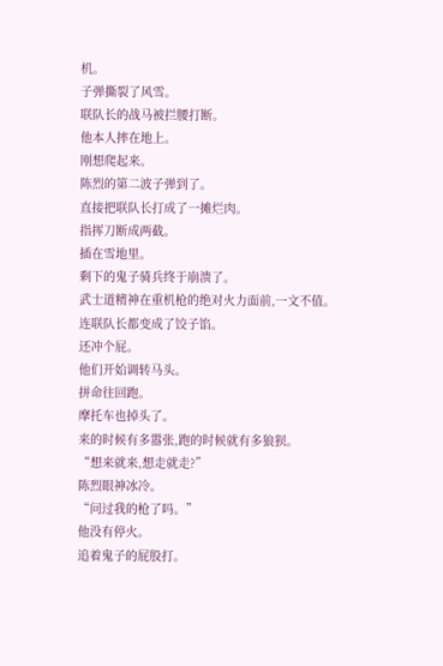机。
子弹撕裂了风雪。
联队长的战马被拦腰打断。
他本人摔在地上。
刚想爬起来。
陈烈的第二波子弹到了。
直接把联队长打成了一摊烂肉。
指挥刀断成两截。
插在雪地里。
剩下的鬼子骑兵终于崩溃了。
武士道精神在重机枪的绝对火力面前,一文不值。
连联队长都变成了饺子馅。
还冲个屁。
他们开始调转马头。
拼命往回跑。
摩托车也掉头了。
来的时候有多嚣张,跑的时候就有多狼狈。
“想来就来,想走就走?”
陈烈眼神冰冷。
“问过我的枪了吗。”
他没有停火。
追着鬼子的屁股打。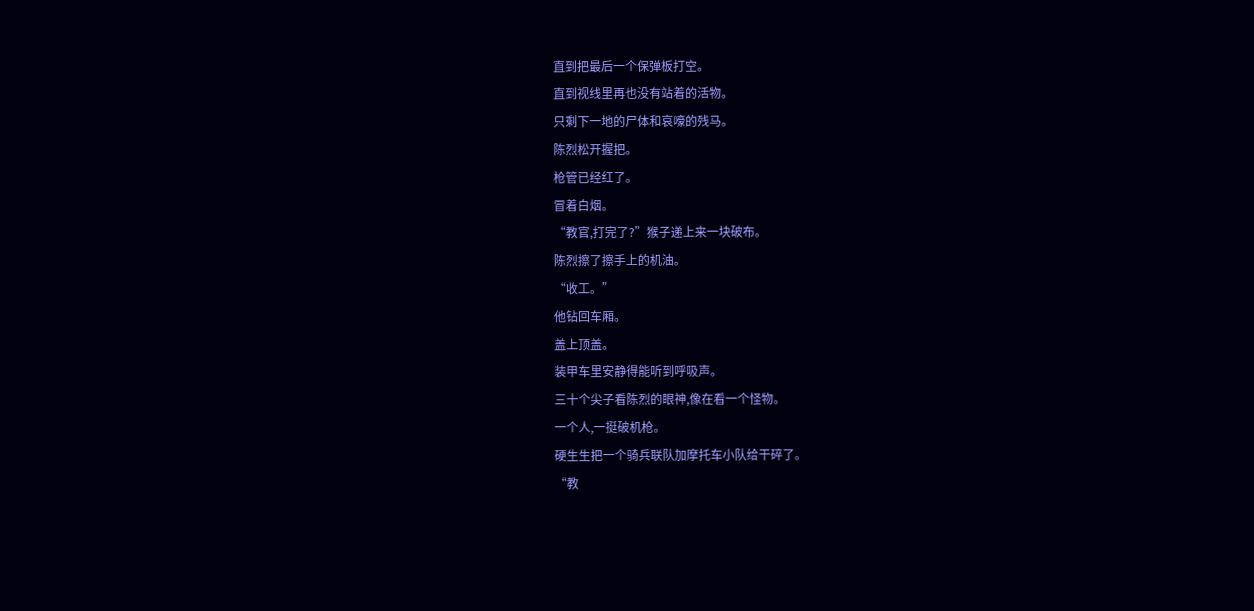直到把最后一个保弹板打空。
直到视线里再也没有站着的活物。
只剩下一地的尸体和哀嚎的残马。
陈烈松开握把。
枪管已经红了。
冒着白烟。
“教官,打完了?”猴子递上来一块破布。
陈烈擦了擦手上的机油。
“收工。”
他钻回车厢。
盖上顶盖。
装甲车里安静得能听到呼吸声。
三十个尖子看陈烈的眼神,像在看一个怪物。
一个人,一挺破机枪。
硬生生把一个骑兵联队加摩托车小队给干碎了。
“教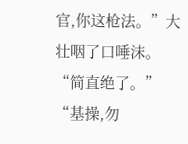官,你这枪法。”大壮咽了口唾沫。
“简直绝了。”
“基操,勿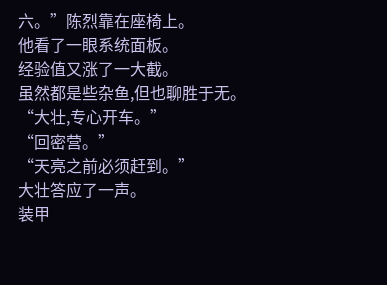六。”陈烈靠在座椅上。
他看了一眼系统面板。
经验值又涨了一大截。
虽然都是些杂鱼,但也聊胜于无。
“大壮,专心开车。”
“回密营。”
“天亮之前必须赶到。”
大壮答应了一声。
装甲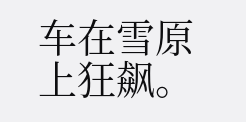车在雪原上狂飙。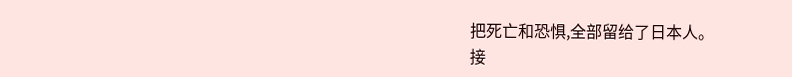把死亡和恐惧,全部留给了日本人。
接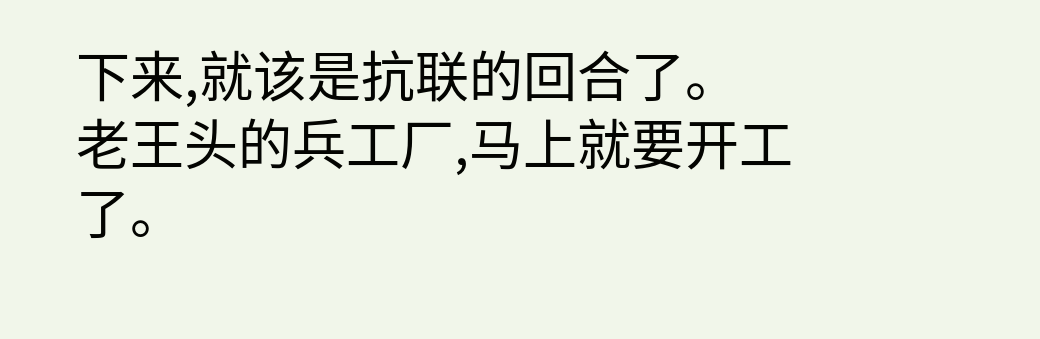下来,就该是抗联的回合了。
老王头的兵工厂,马上就要开工了。